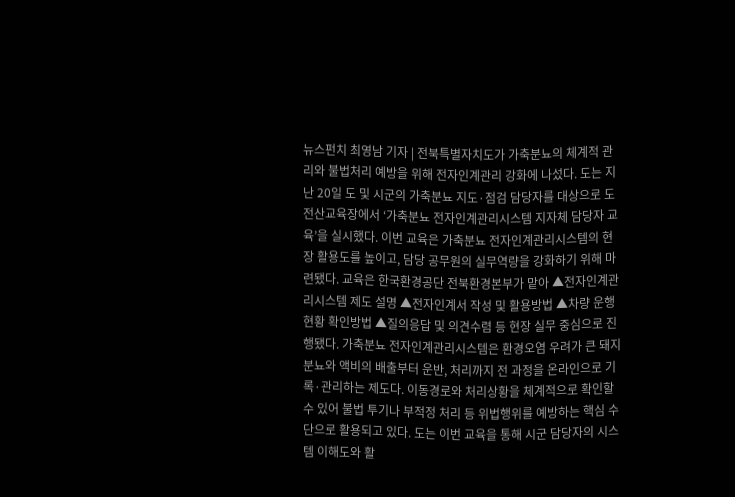뉴스펀치 최영남 기자 | 전북특별자치도가 가축분뇨의 체계적 관리와 불법처리 예방을 위해 전자인계관리 강화에 나섰다. 도는 지난 20일 도 및 시군의 가축분뇨 지도·점검 담당자를 대상으로 도 전산교육장에서 ‘가축분뇨 전자인계관리시스템 지자체 담당자 교육’을 실시했다. 이번 교육은 가축분뇨 전자인계관리시스템의 현장 활용도를 높이고, 담당 공무원의 실무역량을 강화하기 위해 마련됐다. 교육은 한국환경공단 전북환경본부가 맡아 ▲전자인계관리시스템 제도 설명 ▲전자인계서 작성 및 활용방법 ▲차량 운행현황 확인방법 ▲질의응답 및 의견수렴 등 현장 실무 중심으로 진행됐다. 가축분뇨 전자인계관리시스템은 환경오염 우려가 큰 돼지분뇨와 액비의 배출부터 운반, 처리까지 전 과정을 온라인으로 기록·관리하는 제도다. 이동경로와 처리상황을 체계적으로 확인할 수 있어 불법 투기나 부적정 처리 등 위법행위를 예방하는 핵심 수단으로 활용되고 있다. 도는 이번 교육을 통해 시군 담당자의 시스템 이해도와 활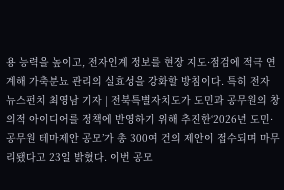용 능력을 높이고, 전자인계 정보를 현장 지도·점검에 적극 연계해 가축분뇨 관리의 실효성을 강화할 방침이다. 특히 전자
뉴스펀치 최영남 기자 | 전북특별자치도가 도민과 공무원의 창의적 아이디어를 정책에 반영하기 위해 추진한‘2026년 도민·공무원 테마제안 공모’가 총 300여 건의 제안이 접수되며 마무리됐다고 23일 밝혔다. 이번 공모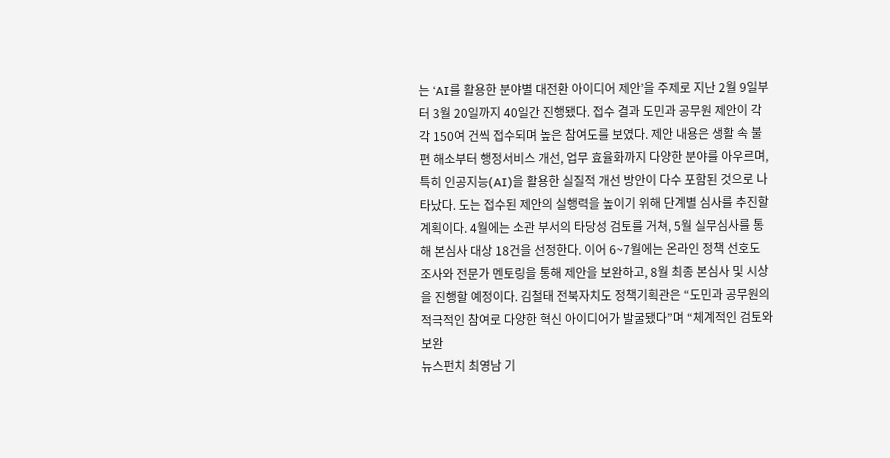는 ‘AI를 활용한 분야별 대전환 아이디어 제안’을 주제로 지난 2월 9일부터 3월 20일까지 40일간 진행됐다. 접수 결과 도민과 공무원 제안이 각각 150여 건씩 접수되며 높은 참여도를 보였다. 제안 내용은 생활 속 불편 해소부터 행정서비스 개선, 업무 효율화까지 다양한 분야를 아우르며, 특히 인공지능(AI)을 활용한 실질적 개선 방안이 다수 포함된 것으로 나타났다. 도는 접수된 제안의 실행력을 높이기 위해 단계별 심사를 추진할 계획이다. 4월에는 소관 부서의 타당성 검토를 거쳐, 5월 실무심사를 통해 본심사 대상 18건을 선정한다. 이어 6~7월에는 온라인 정책 선호도 조사와 전문가 멘토링을 통해 제안을 보완하고, 8월 최종 본심사 및 시상을 진행할 예정이다. 김철태 전북자치도 정책기획관은 “도민과 공무원의 적극적인 참여로 다양한 혁신 아이디어가 발굴됐다”며 “체계적인 검토와 보완
뉴스펀치 최영남 기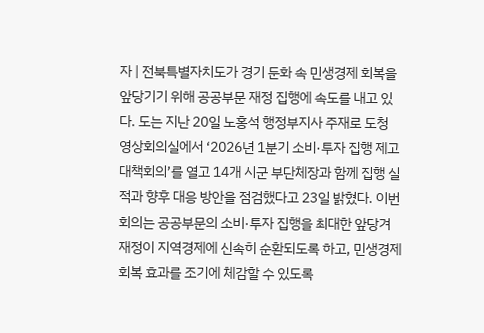자 | 전북특별자치도가 경기 둔화 속 민생경제 회복을 앞당기기 위해 공공부문 재정 집행에 속도를 내고 있다. 도는 지난 20일 노홍석 행정부지사 주재로 도청 영상회의실에서 ‘2026년 1분기 소비·투자 집행 제고 대책회의’를 열고 14개 시군 부단체장과 함께 집행 실적과 향후 대응 방안을 점검했다고 23일 밝혔다. 이번 회의는 공공부문의 소비·투자 집행을 최대한 앞당겨 재정이 지역경제에 신속히 순환되도록 하고, 민생경제 회복 효과를 조기에 체감할 수 있도록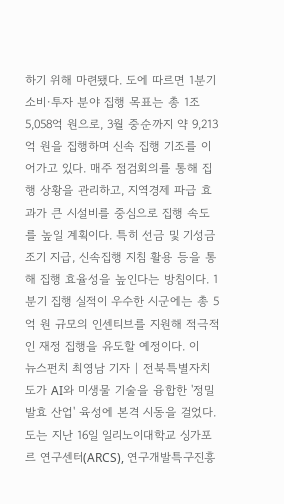하기 위해 마련됐다. 도에 따르면 1분기 소비·투자 분야 집행 목표는 총 1조 5,058억 원으로, 3월 중순까지 약 9,213억 원을 집행하며 신속 집행 기조를 이어가고 있다. 매주 점검회의를 통해 집행 상황을 관리하고, 지역경제 파급 효과가 큰 시설비를 중심으로 집행 속도를 높일 계획이다. 특히 선금 및 기성금 조기 지급, 신속집행 지침 활용 등을 통해 집행 효율성을 높인다는 방침이다. 1분기 집행 실적이 우수한 시군에는 총 5억 원 규모의 인센티브를 지원해 적극적인 재정 집행을 유도할 예정이다. 이
뉴스펀치 최영남 기자 | 전북특별자치도가 AI와 미생물 기술을 융합한 '정밀발효 산업' 육성에 본격 시동을 걸었다. 도는 지난 16일 일리노이대학교 싱가포르 연구센터(ARCS), 연구개발특구진흥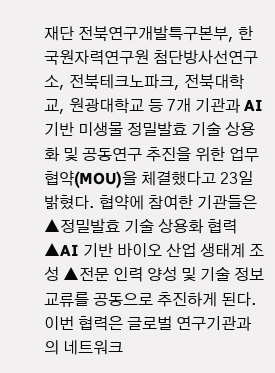재단 전북연구개발특구본부, 한국원자력연구원 첨단방사선연구소, 전북테크노파크, 전북대학교, 원광대학교 등 7개 기관과 AI 기반 미생물 정밀발효 기술 상용화 및 공동연구 추진을 위한 업무협약(MOU)을 체결했다고 23일 밝혔다. 협약에 참여한 기관들은 ▲정밀발효 기술 상용화 협력 ▲AI 기반 바이오 산업 생태계 조성 ▲전문 인력 양성 및 기술 정보 교류를 공동으로 추진하게 된다. 이번 협력은 글로벌 연구기관과의 네트워크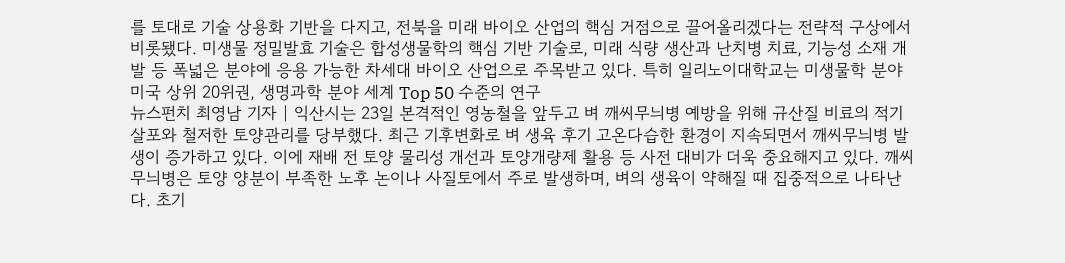를 토대로 기술 상용화 기반을 다지고, 전북을 미래 바이오 산업의 핵심 거점으로 끌어올리겠다는 전략적 구상에서 비롯됐다. 미생물 정밀발효 기술은 합성생물학의 핵심 기반 기술로, 미래 식량 생산과 난치병 치료, 기능성 소재 개발 등 폭넓은 분야에 응용 가능한 차세대 바이오 산업으로 주목받고 있다. 특히 일리노이대학교는 미생물학 분야 미국 상위 20위권, 생명과학 분야 세계 Top 50 수준의 연구
뉴스펀치 최영남 기자 | 익산시는 23일 본격적인 영농철을 앞두고 벼 깨씨무늬병 예방을 위해 규산질 비료의 적기 살포와 철저한 토양관리를 당부했다. 최근 기후변화로 벼 생육 후기 고온다습한 환경이 지속되면서 깨씨무늬병 발생이 증가하고 있다. 이에 재배 전 토양 물리성 개선과 토양개량제 활용 등 사전 대비가 더욱 중요해지고 있다. 깨씨무늬병은 토양 양분이 부족한 노후 논이나 사질토에서 주로 발생하며, 벼의 생육이 약해질 때 집중적으로 나타난다. 초기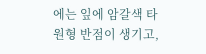에는 잎에 암갈색 타원형 반점이 생기고,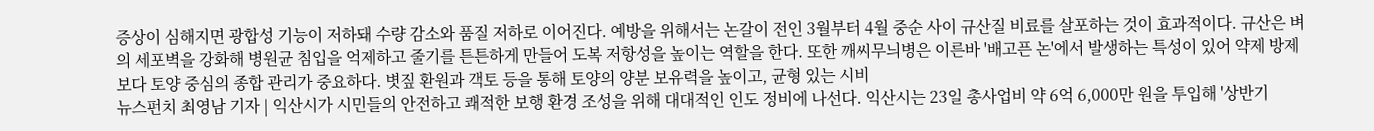증상이 심해지면 광합성 기능이 저하돼 수량 감소와 품질 저하로 이어진다. 예방을 위해서는 논갈이 전인 3월부터 4월 중순 사이 규산질 비료를 살포하는 것이 효과적이다. 규산은 벼의 세포벽을 강화해 병원균 침입을 억제하고 줄기를 튼튼하게 만들어 도복 저항성을 높이는 역할을 한다. 또한 깨씨무늬병은 이른바 '배고픈 논'에서 발생하는 특성이 있어 약제 방제보다 토양 중심의 종합 관리가 중요하다. 볏짚 환원과 객토 등을 통해 토양의 양분 보유력을 높이고, 균형 있는 시비
뉴스펀치 최영남 기자 | 익산시가 시민들의 안전하고 쾌적한 보행 환경 조성을 위해 대대적인 인도 정비에 나선다. 익산시는 23일 총사업비 약 6억 6,000만 원을 투입해 '상반기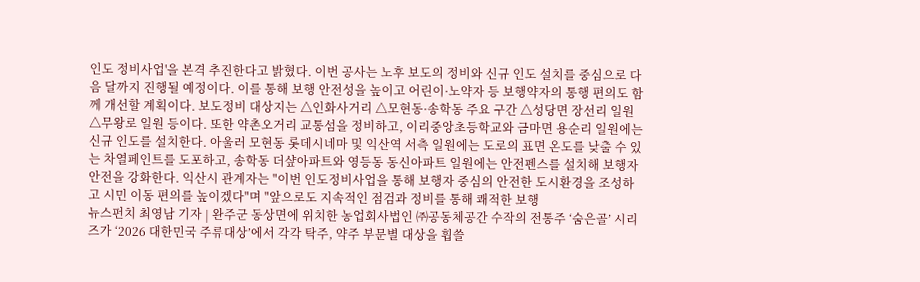인도 정비사업'을 본격 추진한다고 밝혔다. 이번 공사는 노후 보도의 정비와 신규 인도 설치를 중심으로 다음 달까지 진행될 예정이다. 이를 통해 보행 안전성을 높이고 어린이·노약자 등 보행약자의 통행 편의도 함께 개선할 계획이다. 보도정비 대상지는 △인화사거리 △모현동·송학동 주요 구간 △성당면 장선리 일원 △무왕로 일원 등이다. 또한 약촌오거리 교통섬을 정비하고, 이리중앙초등학교와 금마면 용순리 일원에는 신규 인도를 설치한다. 아울러 모현동 롯데시네마 및 익산역 서측 일원에는 도로의 표면 온도를 낮출 수 있는 차열페인트를 도포하고, 송학동 더샾아파트와 영등동 동신아파트 일원에는 안전펜스를 설치해 보행자 안전을 강화한다. 익산시 관계자는 "이번 인도정비사업을 통해 보행자 중심의 안전한 도시환경을 조성하고 시민 이동 편의를 높이겠다"며 "앞으로도 지속적인 점검과 정비를 통해 쾌적한 보행
뉴스펀치 최영남 기자 | 완주군 동상면에 위치한 농업회사법인 ㈜공동체공간 수작의 전통주 ‘숨은골’ 시리즈가 ‘2026 대한민국 주류대상’에서 각각 탁주, 약주 부문별 대상을 휩쓸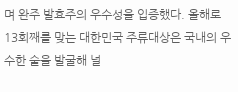며 완주 발효주의 우수성을 입증했다. 올해로 13회째를 맞는 대한민국 주류대상은 국내의 우수한 술을 발굴해 널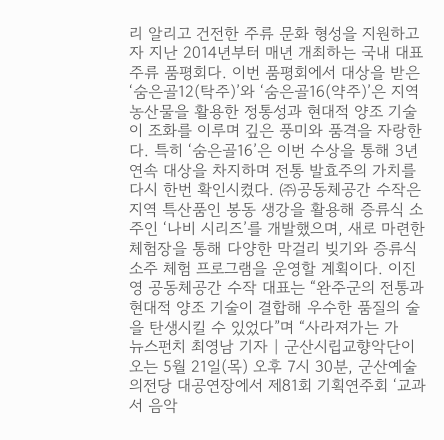리 알리고 건전한 주류 문화 형성을 지원하고자 지난 2014년부터 매년 개최하는 국내 대표 주류 품평회다. 이번 품평회에서 대상을 받은 ‘숨은골12(탁주)’와 ‘숨은골16(약주)’은 지역 농산물을 활용한 정통성과 현대적 양조 기술이 조화를 이루며 깊은 풍미와 품격을 자랑한다. 특히 ‘숨은골16’은 이번 수상을 통해 3년 연속 대상을 차지하며 전통 발효주의 가치를 다시 한번 확인시켰다. ㈜공동체공간 수작은 지역 특산품인 봉동 생강을 활용해 증류식 소주인 ‘나비 시리즈’를 개발했으며, 새로 마련한 체험장을 통해 다양한 막걸리 빚기와 증류식 소주 체험 프로그램을 운영할 계획이다. 이진영 공동체공간 수작 대표는 “완주군의 전통과 현대적 양조 기술이 결합해 우수한 품질의 술을 탄생시킬 수 있었다”며 “사라져가는 가
뉴스펀치 최영남 기자 | 군산시립교향악단이 오는 5월 21일(목) 오후 7시 30분, 군산예술의전당 대공연장에서 제81회 기획연주회 ‘교과서 음악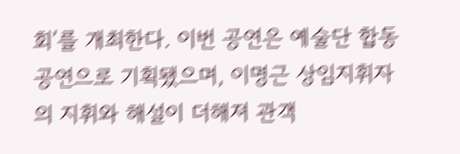회’를 개최한다. 이번 공연은 예술단 합동공연으로 기획됐으며, 이명근 상임지휘자의 지휘와 해설이 더해져 관객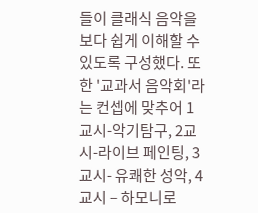들이 클래식 음악을 보다 쉽게 이해할 수 있도록 구성했다. 또한 '교과서 음악회'라는 컨셉에 맞추어 1교시-악기탐구, 2교시-라이브 페인팅, 3교시- 유쾌한 성악, 4교시 – 하모니로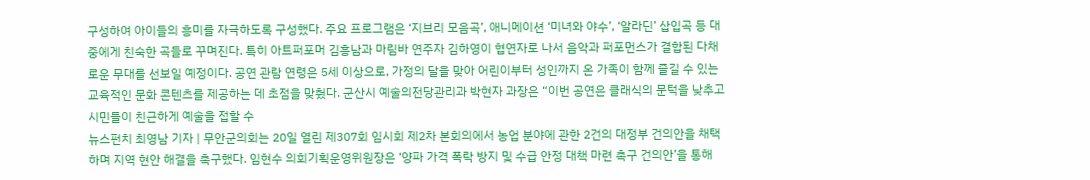구성하여 아이들의 흥미를 자극하도록 구성했다. 주요 프로그램은 ‘지브리 모음곡’, 애니메이션 ‘미녀와 야수’, ‘알라딘’ 삽입곡 등 대중에게 친숙한 곡들로 꾸며진다. 특히 아트퍼포머 김흥남과 마림바 연주자 김하영이 협연자로 나서 음악과 퍼포먼스가 결합된 다채로운 무대를 선보일 예정이다. 공연 관람 연령은 5세 이상으로, 가정의 달을 맞아 어린이부터 성인까지 온 가족이 함께 즐길 수 있는 교육적인 문화 콘텐츠를 제공하는 데 초점을 맞췄다. 군산시 예술의전당관리과 박현자 과장은 “이번 공연은 클래식의 문턱을 낮추고 시민들이 친근하게 예술을 접할 수
뉴스펀치 최영남 기자 | 무안군의회는 20일 열린 제307회 임시회 제2차 본회의에서 농업 분야에 관한 2건의 대정부 건의안을 채택하며 지역 현안 해결을 촉구했다. 임현수 의회기획운영위원장은 ‘양파 가격 폭락 방지 및 수급 안정 대책 마련 촉구 건의안’을 통해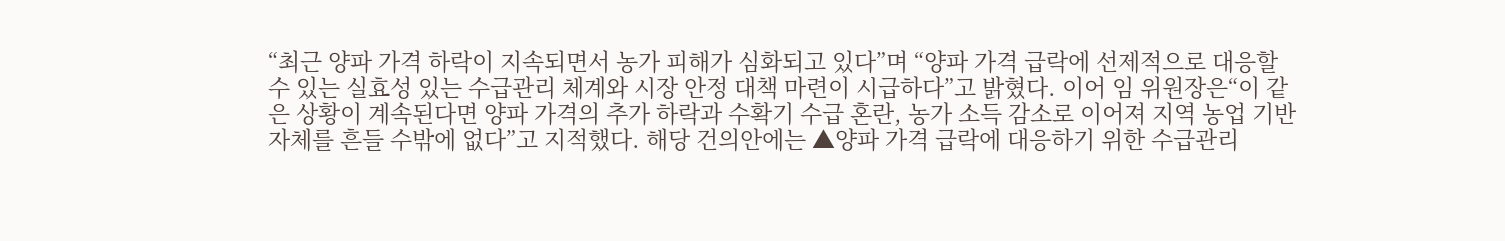“최근 양파 가격 하락이 지속되면서 농가 피해가 심화되고 있다”며 “양파 가격 급락에 선제적으로 대응할 수 있는 실효성 있는 수급관리 체계와 시장 안정 대책 마련이 시급하다”고 밝혔다. 이어 임 위원장은“이 같은 상황이 계속된다면 양파 가격의 추가 하락과 수확기 수급 혼란, 농가 소득 감소로 이어져 지역 농업 기반 자체를 흔들 수밖에 없다”고 지적했다. 해당 건의안에는 ▲양파 가격 급락에 대응하기 위한 수급관리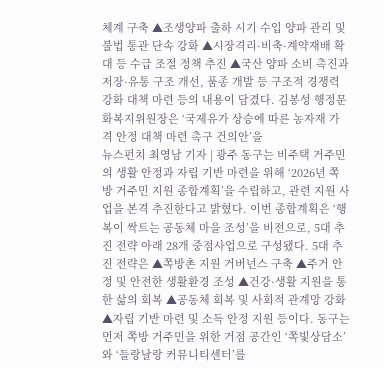체계 구축 ▲조생양파 출하 시기 수입 양파 관리 및 불법 통관 단속 강화 ▲시장격리·비축·계약재배 확대 등 수급 조절 정책 추진 ▲국산 양파 소비 촉진과 저장·유통 구조 개선, 품종 개발 등 구조적 경쟁력 강화 대책 마련 등의 내용이 담겼다. 김봉성 행정문화복지위원장은 ‘국제유가 상승에 따른 농자재 가격 안정 대책 마련 촉구 건의안’을
뉴스펀치 최영남 기자 | 광주 동구는 비주택 거주민의 생활 안정과 자립 기반 마련을 위해 ‘2026년 쪽방 거주민 지원 종합계획’을 수립하고, 관련 지원 사업을 본격 추진한다고 밝혔다. 이번 종합계획은 ‘행복이 싹트는 공동체 마을 조성’을 비전으로, 5대 추진 전략 아래 28개 중점사업으로 구성됐다. 5대 추진 전략은 ▲쪽방촌 지원 거버넌스 구축 ▲주거 안정 및 안전한 생활환경 조성 ▲건강·생활 지원을 통한 삶의 회복 ▲공동체 회복 및 사회적 관계망 강화 ▲자립 기반 마련 및 소득 안정 지원 등이다. 동구는 먼저 쪽방 거주민을 위한 거점 공간인 ‘쪽빛상담소’와 ‘들랑날랑 커뮤니티센터’를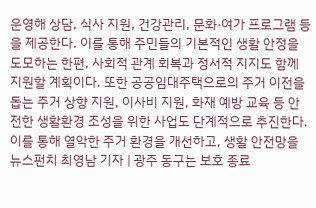운영해 상담, 식사 지원, 건강관리, 문화·여가 프로그램 등을 제공한다. 이를 통해 주민들의 기본적인 생활 안정을 도모하는 한편, 사회적 관계 회복과 정서적 지지도 함께 지원할 계획이다. 또한 공공임대주택으로의 주거 이전을 돕는 주거 상향 지원, 이사비 지원, 화재 예방 교육 등 안전한 생활환경 조성을 위한 사업도 단계적으로 추진한다. 이를 통해 열악한 주거 환경을 개선하고, 생활 안전망을
뉴스펀치 최영남 기자 | 광주 동구는 보호 종료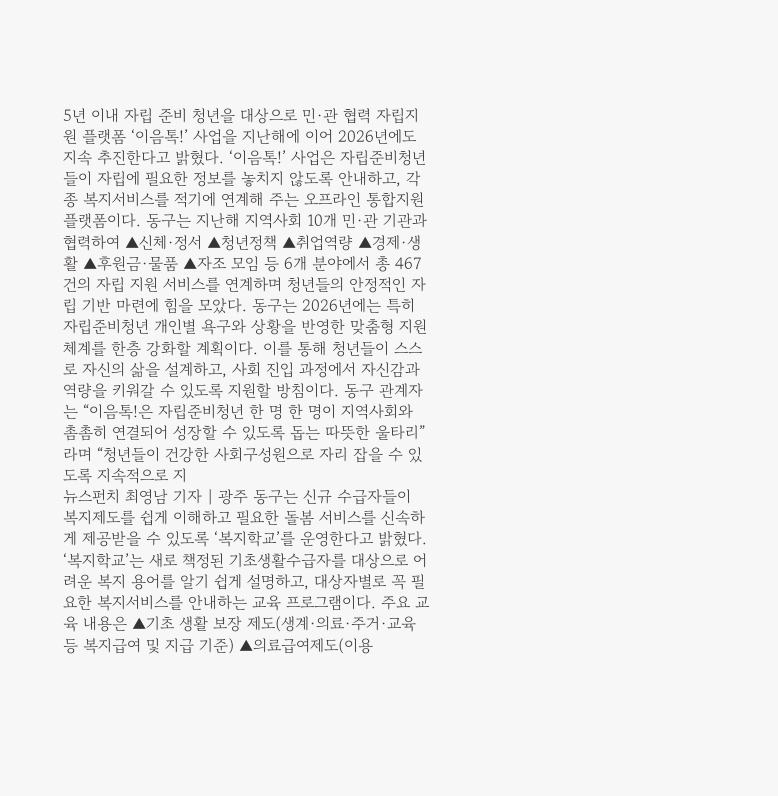5년 이내 자립 준비 청년을 대상으로 민·관 협력 자립지원 플랫폼 ‘이음톡!’ 사업을 지난해에 이어 2026년에도 지속 추진한다고 밝혔다. ‘이음톡!’ 사업은 자립준비청년들이 자립에 필요한 정보를 놓치지 않도록 안내하고, 각종 복지서비스를 적기에 연계해 주는 오프라인 통합지원 플랫폼이다. 동구는 지난해 지역사회 10개 민·관 기관과 협력하여 ▲신체·정서 ▲청년정책 ▲취업역량 ▲경제·생활 ▲후원금·물품 ▲자조 모임 등 6개 분야에서 총 467건의 자립 지원 서비스를 연계하며 청년들의 안정적인 자립 기반 마련에 힘을 모았다. 동구는 2026년에는 특히 자립준비청년 개인별 욕구와 상황을 반영한 맞춤형 지원체계를 한층 강화할 계획이다. 이를 통해 청년들이 스스로 자신의 삶을 설계하고, 사회 진입 과정에서 자신감과 역량을 키워갈 수 있도록 지원할 방침이다. 동구 관계자는 “이음톡!은 자립준비청년 한 명 한 명이 지역사회와 촘촘히 연결되어 성장할 수 있도록 돕는 따뜻한 울타리”라며 “청년들이 건강한 사회구성원으로 자리 잡을 수 있도록 지속적으로 지
뉴스펀치 최영남 기자 | 광주 동구는 신규 수급자들이 복지제도를 쉽게 이해하고 필요한 돌봄 서비스를 신속하게 제공받을 수 있도록 ‘복지학교’를 운영한다고 밝혔다. ‘복지학교’는 새로 책정된 기초생활수급자를 대상으로 어려운 복지 용어를 알기 쉽게 설명하고, 대상자별로 꼭 필요한 복지서비스를 안내하는 교육 프로그램이다. 주요 교육 내용은 ▲기초 생활 보장 제도(생계·의료·주거·교육 등 복지급여 및 지급 기준) ▲의료급여제도(이용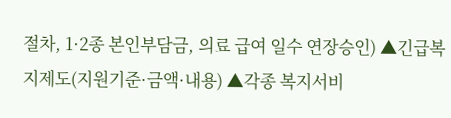절차, 1·2종 본인부담금, 의료 급여 일수 연장승인) ▲긴급복지제도(지원기준·금액·내용) ▲각종 복지서비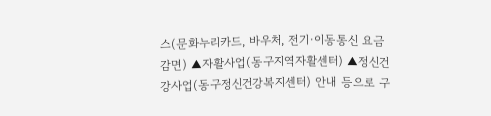스(문화누리카드, 바우처, 전기·이동통신 요금 감면) ▲자활사업(동구지역자활센터) ▲정신건강사업(동구정신건강복지센터) 안내 등으로 구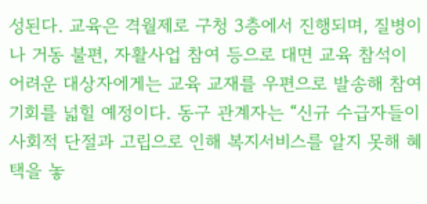성된다. 교육은 격월제로 구청 3층에서 진행되며, 질병이나 거동 불편, 자활사업 참여 등으로 대면 교육 참석이 어려운 대상자에게는 교육 교재를 우편으로 발송해 참여 기회를 넓힐 예정이다. 동구 관계자는 “신규 수급자들이 사회적 단절과 고립으로 인해 복지서비스를 알지 못해 혜택을 놓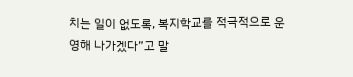치는 일이 없도록, 복지학교를 적극적으로 운영해 나가겠다”고 말